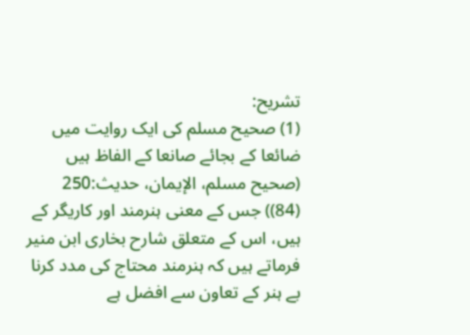تشریح:
(1) صحیح مسلم کی ایک روایت میں ضائعا کے بجائے صانعا کے الفاظ ہیں (صحیح مسلم، الإیمان، حدیث:250 (84)) جس کے معنی ہنرمند اور کاریگر کے ہیں، اس کے متعلق شارح بخاری ابن منیر فرماتے ہیں کہ ہنرمند محتاج کی مدد کرنا بے ہنر کے تعاون سے افضل ہے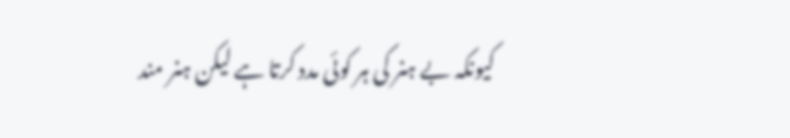کیونکہ بے ہنر کی ہر کوئی مدد کرتا ہے لیکن ہنر مند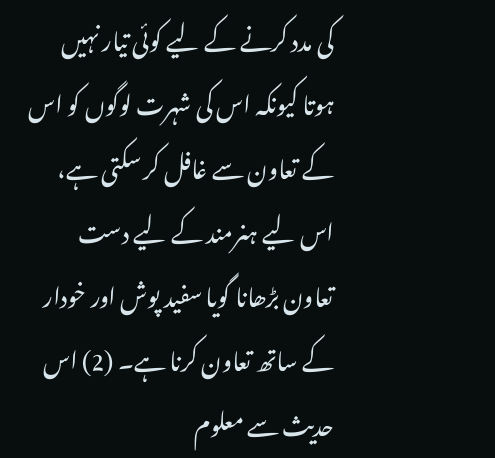کی مدد کرنے کے لیے کوئی تیار نہیں ہوتا کیونکہ اس کی شہرت لوگوں کو اس کے تعاون سے غافل کر سکتی ہے، اس لیے ہنرمند کے لیے دست تعاون بڑھانا گویا سفید پوش اور خودار کے ساتھ تعاون کرنا ہے۔ (2) اس حدیث سے معلوم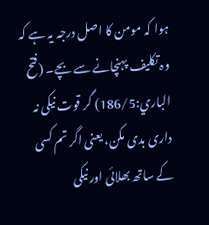ہوا کہ مومن کا اصل درجہ یہ ہے کہ وہ تکلیف پہنچانے سے بچے۔ (فتح الباري:186/5) گر قوت نیکی نہ داری بدی مکن، یعنی اگر تم کسی کے ساتھ بھلائی اور نیکی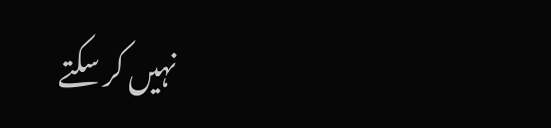نہیں کر سکتے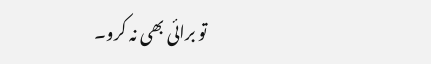تو برائی بھی نہ کرو۔